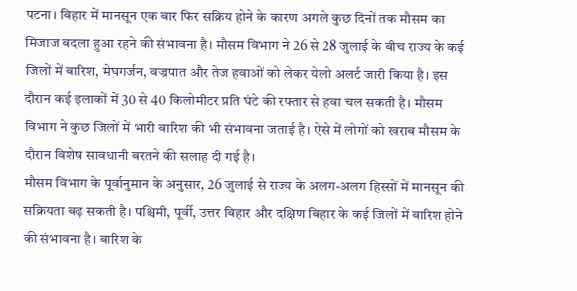पटना। बिहार में मानसून एक बार फिर सक्रिय होने के कारण अगले कुछ दिनों तक मौसम का मिजाज बदला हुआ रहने की संभावना है। मौसम विभाग ने 26 से 28 जुलाई के बीच राज्य के कई जिलों में बारिश, मेघगर्जन, वज्रपात और तेज हवाओं को लेकर येलो अलर्ट जारी किया है। इस दौरान कई इलाकों में 30 से 40 किलोमीटर प्रति घंटे की रफ्तार से हवा चल सकती है। मौसम विभाग ने कुछ जिलों में भारी बारिश की भी संभावना जताई है। ऐसे में लोगों को खराब मौसम के दौरान विशेष सावधानी बरतने की सलाह दी गई है।
मौसम विभाग के पूर्वानुमान के अनुसार, 26 जुलाई से राज्य के अलग-अलग हिस्सों में मानसून की सक्रियता बढ़ सकती है। पश्चिमी, पूर्वी, उत्तर बिहार और दक्षिण बिहार के कई जिलों में बारिश होने की संभावना है। बारिश के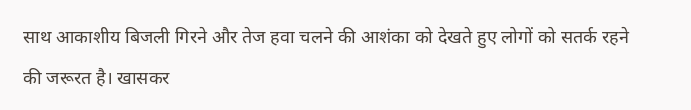साथ आकाशीय बिजली गिरने और तेज हवा चलने की आशंका को देखते हुए लोगों को सतर्क रहने की जरूरत है। खासकर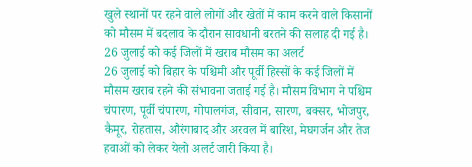खुले स्थानों पर रहने वाले लोगों और खेतों में काम करने वाले किसानों को मौसम में बदलाव के दौरान सावधानी बरतने की सलाह दी गई है।
26 जुलाई को कई जिलों में खराब मौसम का अलर्ट
26 जुलाई को बिहार के पश्चिमी और पूर्वी हिस्सों के कई जिलों में मौसम खराब रहने की संभावना जताई गई है। मौसम विभाग ने पश्चिम चंपारण, पूर्वी चंपारण, गोपालगंज, सीवान, सारण, बक्सर, भोजपुर, कैमूर, रोहतास, औरंगाबाद और अरवल में बारिश, मेघगर्जन और तेज हवाओं को लेकर येलो अलर्ट जारी किया है।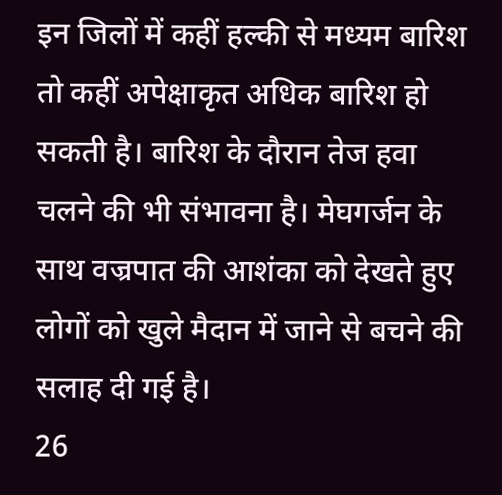इन जिलों में कहीं हल्की से मध्यम बारिश तो कहीं अपेक्षाकृत अधिक बारिश हो सकती है। बारिश के दौरान तेज हवा चलने की भी संभावना है। मेघगर्जन के साथ वज्रपात की आशंका को देखते हुए लोगों को खुले मैदान में जाने से बचने की सलाह दी गई है।
26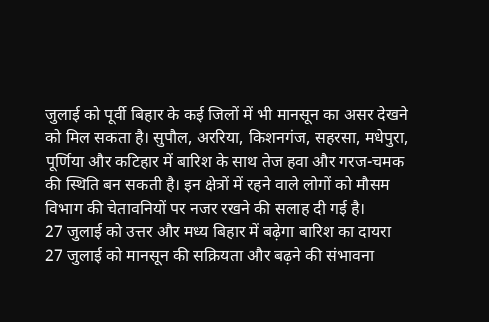जुलाई को पूर्वी बिहार के कई जिलों में भी मानसून का असर देखने को मिल सकता है। सुपौल, अररिया, किशनगंज, सहरसा, मधेपुरा, पूर्णिया और कटिहार में बारिश के साथ तेज हवा और गरज-चमक की स्थिति बन सकती है। इन क्षेत्रों में रहने वाले लोगों को मौसम विभाग की चेतावनियों पर नजर रखने की सलाह दी गई है।
27 जुलाई को उत्तर और मध्य बिहार में बढ़ेगा बारिश का दायरा
27 जुलाई को मानसून की सक्रियता और बढ़ने की संभावना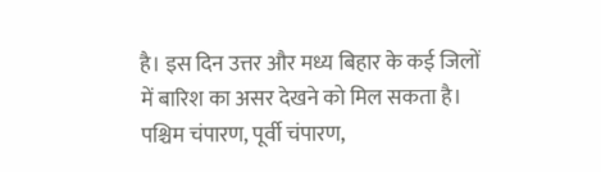है। इस दिन उत्तर और मध्य बिहार के कई जिलों में बारिश का असर देखने को मिल सकता है। पश्चिम चंपारण, पूर्वी चंपारण,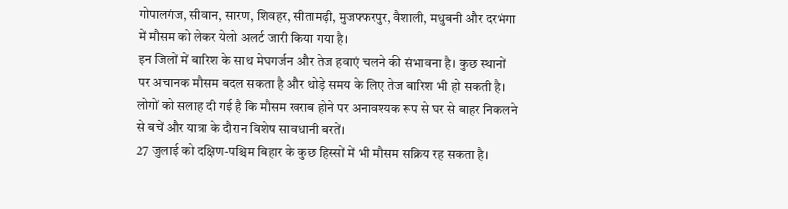गोपालगंज, सीवान, सारण, शिवहर, सीतामढ़ी, मुजफ्फरपुर, वैशाली, मधुबनी और दरभंगा में मौसम को लेकर येलो अलर्ट जारी किया गया है।
इन जिलों में बारिश के साथ मेघगर्जन और तेज हवाएं चलने की संभावना है। कुछ स्थानों पर अचानक मौसम बदल सकता है और थोड़े समय के लिए तेज बारिश भी हो सकती है। लोगों को सलाह दी गई है कि मौसम खराब होने पर अनावश्यक रूप से घर से बाहर निकलने से बचें और यात्रा के दौरान विशेष सावधानी बरतें।
27 जुलाई को दक्षिण-पश्चिम बिहार के कुछ हिस्सों में भी मौसम सक्रिय रह सकता है।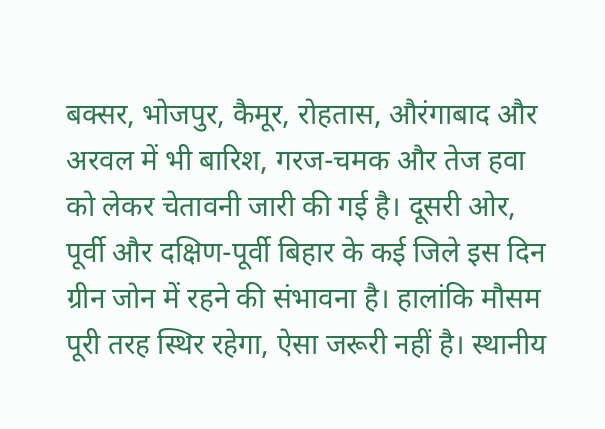बक्सर, भोजपुर, कैमूर, रोहतास, औरंगाबाद और अरवल में भी बारिश, गरज-चमक और तेज हवा को लेकर चेतावनी जारी की गई है। दूसरी ओर, पूर्वी और दक्षिण-पूर्वी बिहार के कई जिले इस दिन ग्रीन जोन में रहने की संभावना है। हालांकि मौसम पूरी तरह स्थिर रहेगा, ऐसा जरूरी नहीं है। स्थानीय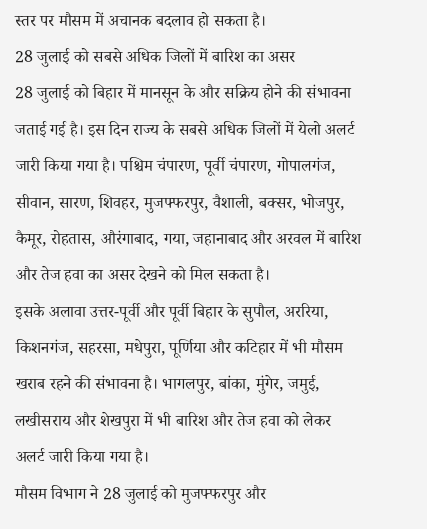स्तर पर मौसम में अचानक बदलाव हो सकता है।
28 जुलाई को सबसे अधिक जिलों में बारिश का असर
28 जुलाई को बिहार में मानसून के और सक्रिय होने की संभावना जताई गई है। इस दिन राज्य के सबसे अधिक जिलों में येलो अलर्ट जारी किया गया है। पश्चिम चंपारण, पूर्वी चंपारण, गोपालगंज, सीवान, सारण, शिवहर, मुजफ्फरपुर, वैशाली, बक्सर, भोजपुर, कैमूर, रोहतास, औरंगाबाद, गया, जहानाबाद और अरवल में बारिश और तेज हवा का असर देखने को मिल सकता है।
इसके अलावा उत्तर-पूर्वी और पूर्वी बिहार के सुपौल, अररिया, किशनगंज, सहरसा, मधेपुरा, पूर्णिया और कटिहार में भी मौसम खराब रहने की संभावना है। भागलपुर, बांका, मुंगेर, जमुई, लखीसराय और शेखपुरा में भी बारिश और तेज हवा को लेकर अलर्ट जारी किया गया है।
मौसम विभाग ने 28 जुलाई को मुजफ्फरपुर और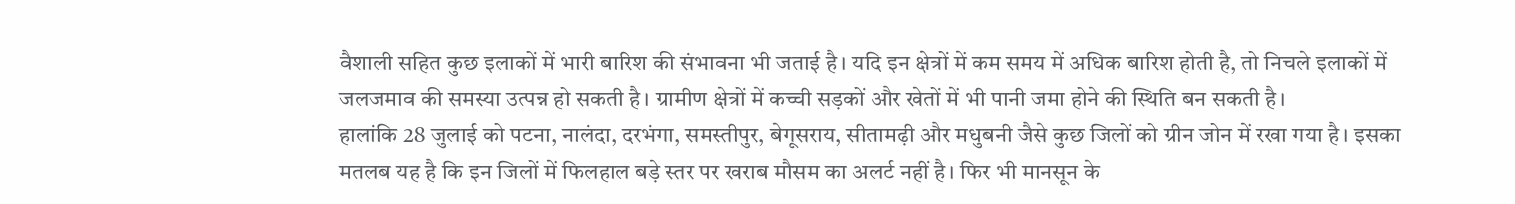वैशाली सहित कुछ इलाकों में भारी बारिश की संभावना भी जताई है। यदि इन क्षेत्रों में कम समय में अधिक बारिश होती है, तो निचले इलाकों में जलजमाव की समस्या उत्पन्न हो सकती है। ग्रामीण क्षेत्रों में कच्ची सड़कों और खेतों में भी पानी जमा होने की स्थिति बन सकती है।
हालांकि 28 जुलाई को पटना, नालंदा, दरभंगा, समस्तीपुर, बेगूसराय, सीतामढ़ी और मधुबनी जैसे कुछ जिलों को ग्रीन जोन में रखा गया है। इसका मतलब यह है कि इन जिलों में फिलहाल बड़े स्तर पर खराब मौसम का अलर्ट नहीं है। फिर भी मानसून के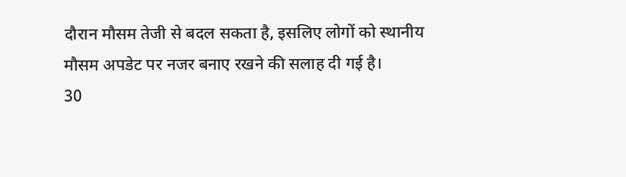दौरान मौसम तेजी से बदल सकता है, इसलिए लोगों को स्थानीय मौसम अपडेट पर नजर बनाए रखने की सलाह दी गई है।
30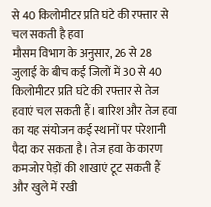से 40 किलोमीटर प्रति घंटे की रफ्तार से चल सकती है हवा
मौसम विभाग के अनुसार, 26 से 28 जुलाई के बीच कई जिलों में 30 से 40 किलोमीटर प्रति घंटे की रफ्तार से तेज हवाएं चल सकती हैं। बारिश और तेज हवा का यह संयोजन कई स्थानों पर परेशानी पैदा कर सकता है। तेज हवा के कारण कमजोर पेड़ों की शाखाएं टूट सकती हैं और खुले में रखी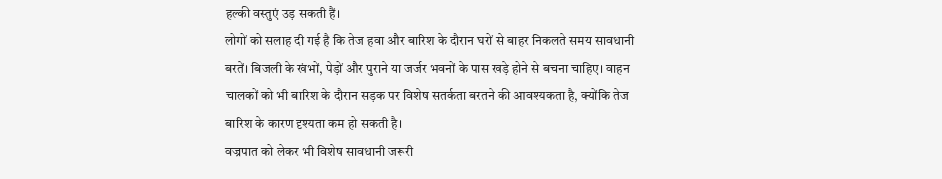हल्की वस्तुएं उड़ सकती हैं।
लोगों को सलाह दी गई है कि तेज हवा और बारिश के दौरान घरों से बाहर निकलते समय सावधानी बरतें। बिजली के खंभों, पेड़ों और पुराने या जर्जर भवनों के पास खड़े होने से बचना चाहिए। वाहन चालकों को भी बारिश के दौरान सड़क पर विशेष सतर्कता बरतने की आवश्यकता है, क्योंकि तेज बारिश के कारण दृश्यता कम हो सकती है।
वज्रपात को लेकर भी विशेष सावधानी जरूरी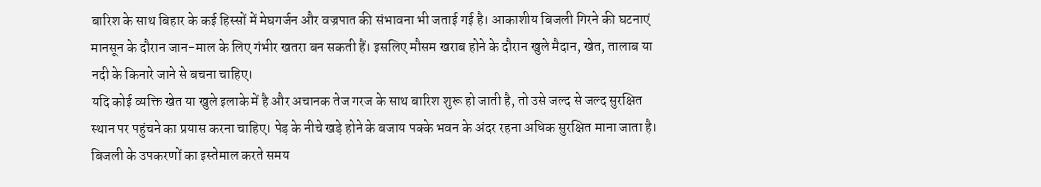बारिश के साथ बिहार के कई हिस्सों में मेघगर्जन और वज्रपात की संभावना भी जताई गई है। आकाशीय बिजली गिरने की घटनाएं मानसून के दौरान जान-माल के लिए गंभीर खतरा बन सकती हैं। इसलिए मौसम खराब होने के दौरान खुले मैदान, खेत, तालाब या नदी के किनारे जाने से बचना चाहिए।
यदि कोई व्यक्ति खेत या खुले इलाके में है और अचानक तेज गरज के साथ बारिश शुरू हो जाती है, तो उसे जल्द से जल्द सुरक्षित स्थान पर पहुंचने का प्रयास करना चाहिए। पेड़ के नीचे खड़े होने के बजाय पक्के भवन के अंदर रहना अधिक सुरक्षित माना जाता है। बिजली के उपकरणों का इस्तेमाल करते समय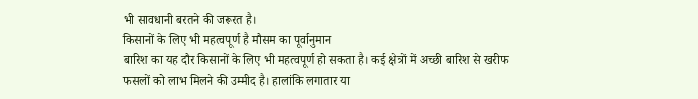भी सावधानी बरतने की जरूरत है।
किसानों के लिए भी महत्वपूर्ण है मौसम का पूर्वानुमान
बारिश का यह दौर किसानों के लिए भी महत्वपूर्ण हो सकता है। कई क्षेत्रों में अच्छी बारिश से खरीफ फसलों को लाभ मिलने की उम्मीद है। हालांकि लगातार या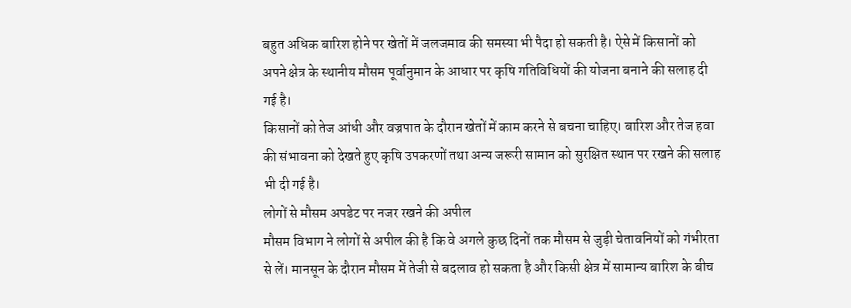बहुत अधिक बारिश होने पर खेतों में जलजमाव की समस्या भी पैदा हो सकती है। ऐसे में किसानों को अपने क्षेत्र के स्थानीय मौसम पूर्वानुमान के आधार पर कृषि गतिविधियों की योजना बनाने की सलाह दी गई है।
किसानों को तेज आंधी और वज्रपात के दौरान खेतों में काम करने से बचना चाहिए। बारिश और तेज हवा की संभावना को देखते हुए कृषि उपकरणों तथा अन्य जरूरी सामान को सुरक्षित स्थान पर रखने की सलाह भी दी गई है।
लोगों से मौसम अपडेट पर नजर रखने की अपील
मौसम विभाग ने लोगों से अपील की है कि वे अगले कुछ दिनों तक मौसम से जुड़ी चेतावनियों को गंभीरता से लें। मानसून के दौरान मौसम में तेजी से बदलाव हो सकता है और किसी क्षेत्र में सामान्य बारिश के बीच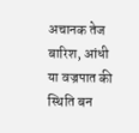अचानक तेज बारिश, आंधी या वज्रपात की स्थिति बन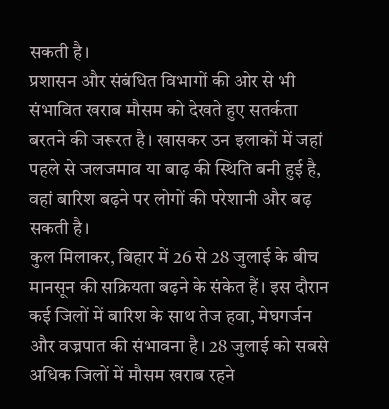सकती है।
प्रशासन और संबंधित विभागों की ओर से भी संभावित खराब मौसम को देखते हुए सतर्कता बरतने की जरूरत है। खासकर उन इलाकों में जहां पहले से जलजमाव या बाढ़ की स्थिति बनी हुई है, वहां बारिश बढ़ने पर लोगों की परेशानी और बढ़ सकती है।
कुल मिलाकर, बिहार में 26 से 28 जुलाई के बीच मानसून की सक्रियता बढ़ने के संकेत हैं। इस दौरान कई जिलों में बारिश के साथ तेज हवा, मेघगर्जन और वज्रपात की संभावना है। 28 जुलाई को सबसे अधिक जिलों में मौसम खराब रहने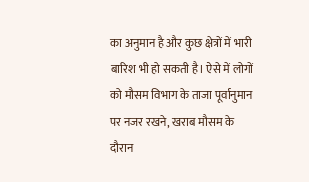का अनुमान है और कुछ क्षेत्रों में भारी बारिश भी हो सकती है। ऐसे में लोगों को मौसम विभाग के ताजा पूर्वानुमान पर नजर रखने, खराब मौसम के दौरान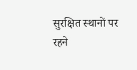सुरक्षित स्थानों पर रहने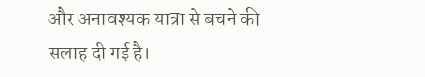और अनावश्यक यात्रा से बचने की सलाह दी गई है।